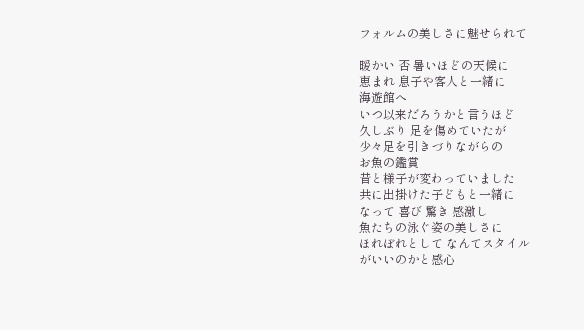フォルムの美しさに魅せられて

暖かい 否 暑いほどの天候に
恵まれ 息子や客人と一緒に
海遊館へ
いつ以来だろうかと言うほど
久しぶり 足を傷めていたが
少々足を引きづりながらの
お魚の鑑賞
昔と様子が変わっていました
共に出掛けた子どもと一緒に
なって 喜び 驚き 感激し
魚たちの泳ぐ姿の美しさに
ほれぼれとして なんてスタイル
がいいのかと感心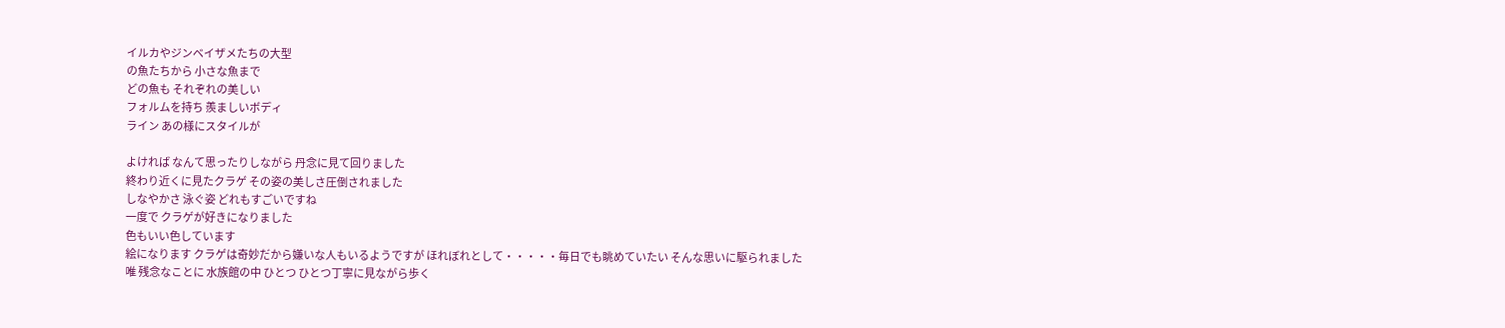イルカやジンベイザメたちの大型
の魚たちから 小さな魚まで
どの魚も それぞれの美しい
フォルムを持ち 羨ましいボディ
ライン あの様にスタイルが

よければ なんて思ったりしながら 丹念に見て回りました
終わり近くに見たクラゲ その姿の美しさ圧倒されました
しなやかさ 泳ぐ姿 どれもすごいですね
一度で クラゲが好きになりました
色もいい色しています
絵になります クラゲは奇妙だから嫌いな人もいるようですが ほれぼれとして・・・・・毎日でも眺めていたい そんな思いに駆られました
唯 残念なことに 水族館の中 ひとつ ひとつ丁寧に見ながら歩く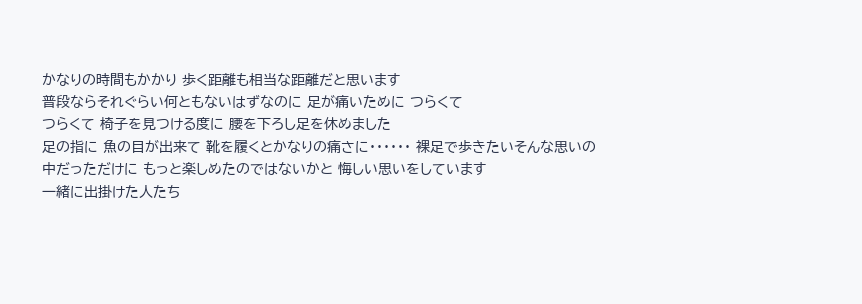かなりの時間もかかり 歩く距離も相当な距離だと思います
普段ならそれぐらい何ともないはずなのに 足が痛いために つらくて
つらくて 椅子を見つける度に 腰を下ろし足を休めました
足の指に 魚の目が出来て 靴を履くとかなりの痛さに・・・・・・ 裸足で歩きたいそんな思いの中だっただけに もっと楽しめたのではないかと 悔しい思いをしています
一緒に出掛けた人たち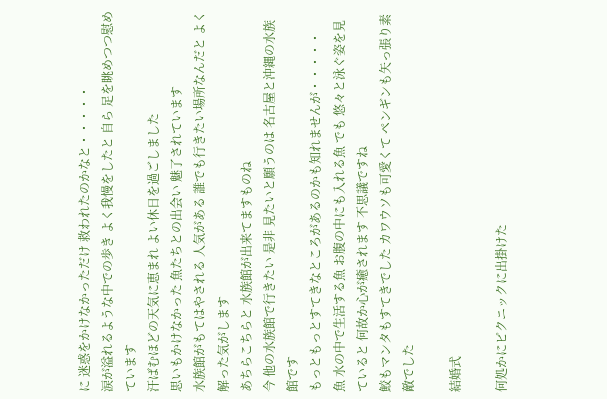に 迷惑をかけなかっただけ 救われたのかなと・・・・・
涙が溢れるような中での歩き よく我慢をしたと 自ら 足を眺めつつ慰めています
汗ばむほどの天気に恵まれ よい休日を過ごしました
思いもかけなかった 魚たちとの出会い 魅了されています
水族館がもてはやされる 人気がある 誰でも行きたい場所なんだと よく解った気がします
あちらこちらと 水族館が出来てますものね
今 他の水族館で行きたい 是非 見たいと願うのは 名古屋と沖縄の水族館です
もっともっとすてきなところがあるのかも知れませんが・・・・・
魚 水の中で生活する魚 お腹の中にも入れる魚 でも 悠々と泳ぐ姿を見ていると 何故か心が癒されます 不思議ですね
鮫もマンタもすてきでした カワウソも可愛くて ペンギンも矢っ張り素敵でした

結婚式

何処かにピクニックに出掛けた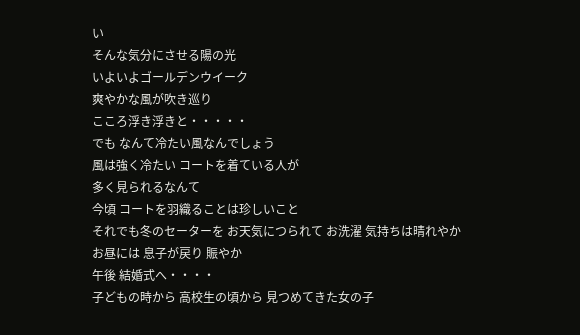い
そんな気分にさせる陽の光
いよいよゴールデンウイーク
爽やかな風が吹き巡り
こころ浮き浮きと・・・・・
でも なんて冷たい風なんでしょう
風は強く冷たい コートを着ている人が
多く見られるなんて
今頃 コートを羽織ることは珍しいこと
それでも冬のセーターを お天気につられて お洗濯 気持ちは晴れやか
お昼には 息子が戻り 賑やか
午後 結婚式へ・・・・
子どもの時から 高校生の頃から 見つめてきた女の子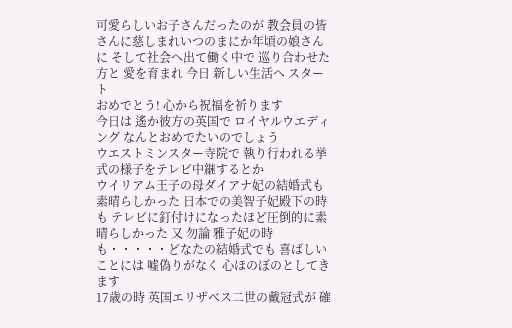可愛らしいお子さんだったのが 教会員の皆さんに慈しまれいつのまにか年頃の娘さんに そして社会へ出て働く中で 巡り合わせた方と 愛を育まれ 今日 新しい生活へ スタート
おめでとう! 心から祝福を祈ります
今日は 遙か彼方の英国で ロイヤルウエディング なんとおめでたいのでしょう
ウエストミンスター寺院で 執り行われる挙式の様子をテレビ中継するとか
ウイリアム王子の母ダイアナ妃の結婚式も素晴らしかった 日本での美智子妃殿下の時も テレビに釘付けになったほど圧倒的に素晴らしかった 又 勿論 雅子妃の時も・・・・・どなたの結婚式でも 喜ばしいことには 嘘偽りがなく 心ほのぼのとしてきます
17歳の時 英国エリザベス二世の戴冠式が 確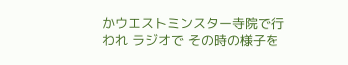かウエストミンスター寺院で行われ ラジオで その時の様子を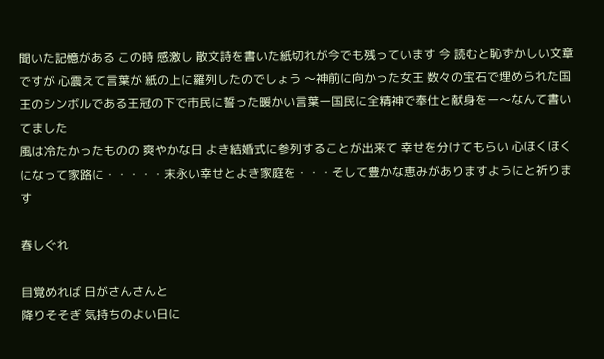聞いた記憶がある この時 感激し 散文詩を書いた紙切れが今でも残っています 今 読むと恥ずかしい文章ですが 心震えて言葉が 紙の上に羅列したのでしょう 〜神前に向かった女王 数々の宝石で埋められた国王のシンボルである王冠の下で市民に誓った暖かい言葉ー国民に全精神で奉仕と献身をー〜なんて書いてました
風は冷たかったものの 爽やかな日 よき結婚式に参列することが出来て 幸せを分けてもらい 心ほくほくになって家路に・・・・・末永い幸せとよき家庭を・・・そして豊かな恵みがありますようにと祈ります

春しぐれ

目覚めれば 日がさんさんと
降りそそぎ 気持ちのよい日に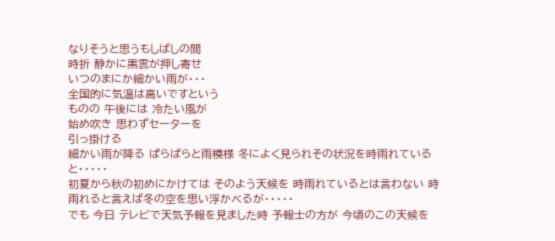なりそうと思うもしばしの間
時折 静かに黒雲が押し寄せ
いつのまにか細かい雨が・・・
全国的に気温は高いですという
ものの 午後には 冷たい風が
始め吹き 思わずセーターを
引っ掛ける
細かい雨が降る ぱらぱらと雨模様 冬によく見られその状況を時雨れていると・・・・・
初夏から秋の初めにかけては そのよう天候を 時雨れているとは言わない 時雨れると言えば冬の空を思い浮かべるが・・・・・
でも 今日 テレビで天気予報を見ました時 予報士の方が 今頃のこの天候を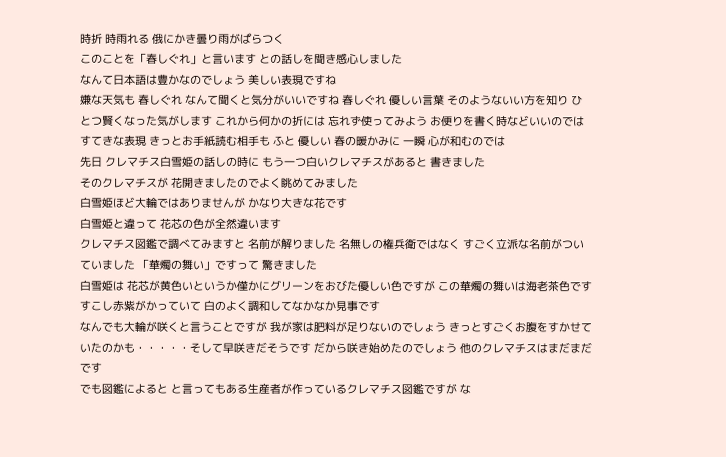時折 時雨れる 俄にかき曇り雨がぱらつく
このことを「春しぐれ」と言います との話しを聞き感心しました
なんて日本語は豊かなのでしょう 美しい表現ですね
嫌な天気も 春しぐれ なんて聞くと気分がいいですね 春しぐれ 優しい言葉 そのようないい方を知り ひとつ賢くなった気がします これから何かの折には 忘れず使ってみよう お便りを書く時などいいのでは すてきな表現 きっとお手紙読む相手も ふと 優しい 春の暖かみに 一瞬 心が和むのでは
先日 クレマチス白雪姫の話しの時に もう一つ白いクレマチスがあると 書きました
そのクレマチスが 花開きましたのでよく眺めてみました
白雪姫ほど大輪ではありませんが かなり大きな花です
白雪姫と違って 花芯の色が全然違います
クレマチス図鑑で調べてみますと 名前が解りました 名無しの権兵衛ではなく すごく立派な名前がついていました 「華燭の舞い」ですって 驚きました
白雪姫は 花芯が黄色いというか僅かにグリーンをおびた優しい色ですが この華燭の舞いは海老茶色です すこし赤紫がかっていて 白のよく調和してなかなか見事です
なんでも大輪が咲くと言うことですが 我が家は肥料が足りないのでしょう きっとすごくお腹をすかせていたのかも・・・・・そして早咲きだそうです だから咲き始めたのでしょう 他のクレマチスはまだまだです
でも図鑑によると と言ってもある生産者が作っているクレマチス図鑑ですが な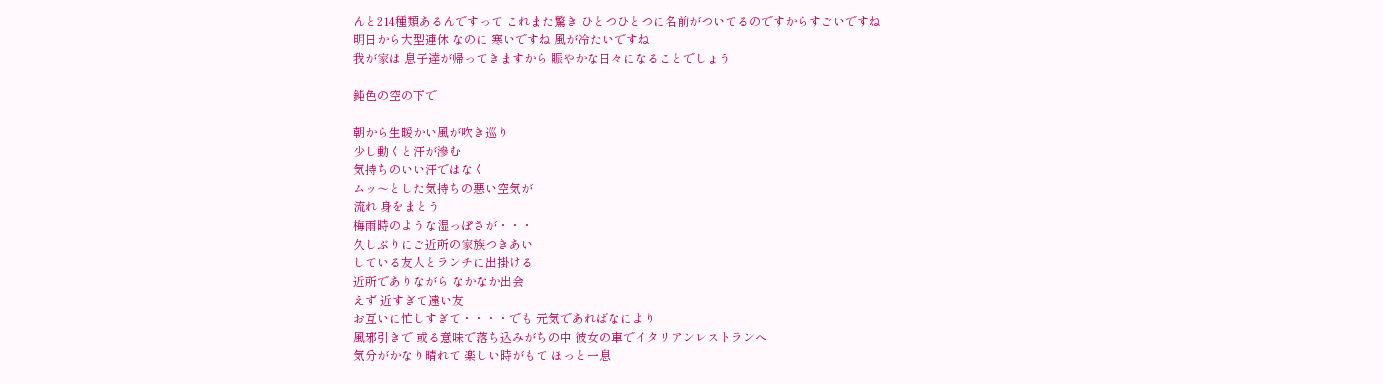んと214種類あるんですって これまた驚き ひとつひとつに名前がついてるのですからすごいですね
明日から大型連休 なのに 寒いですね 風が冷たいですね
我が家は 息子達が帰ってきますから 賑やかな日々になることでしょう

鈍色の空の下で

朝から生暖かい風が吹き巡り
少し動くと汗が滲む
気持ちのいい汗ではなく
ムッ〜とした気持ちの悪い空気が
流れ 身をまとう
梅雨時のような湿っぽさが・・・
久しぶりにご近所の家族つきあい
している友人とランチに出掛ける
近所でありながら なかなか出会
えず 近すぎて遠い友
お互いに忙しすぎて・・・・でも 元気であればなにより
風邪引きで 或る意味で落ち込みがちの中 彼女の車でイタリアンレストランへ
気分がかなり晴れて 楽しい時がもて ほっと一息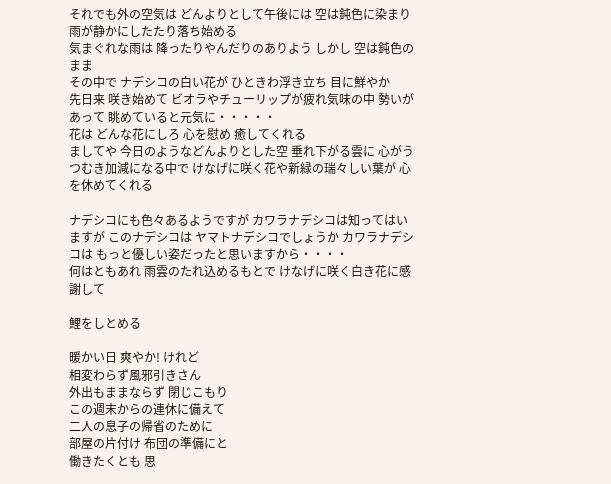それでも外の空気は どんよりとして午後には 空は鈍色に染まり 雨が静かにしたたり落ち始める
気まぐれな雨は 降ったりやんだりのありよう しかし 空は鈍色のまま
その中で ナデシコの白い花が ひときわ浮き立ち 目に鮮やか
先日来 咲き始めて ビオラやチューリップが疲れ気味の中 勢いがあって 眺めていると元気に・・・・・
花は どんな花にしろ 心を慰め 癒してくれる
ましてや 今日のようなどんよりとした空 垂れ下がる雲に 心がうつむき加減になる中で けなげに咲く花や新緑の瑞々しい葉が 心を休めてくれる

ナデシコにも色々あるようですが カワラナデシコは知ってはいますが このナデシコは ヤマトナデシコでしょうか カワラナデシコは もっと優しい姿だったと思いますから・・・・
何はともあれ 雨雲のたれ込めるもとで けなげに咲く白き花に感謝して

鯉をしとめる

暖かい日 爽やか! けれど
相変わらず風邪引きさん
外出もままならず 閉じこもり
この週末からの連休に備えて
二人の息子の帰省のために
部屋の片付け 布団の準備にと
働きたくとも 思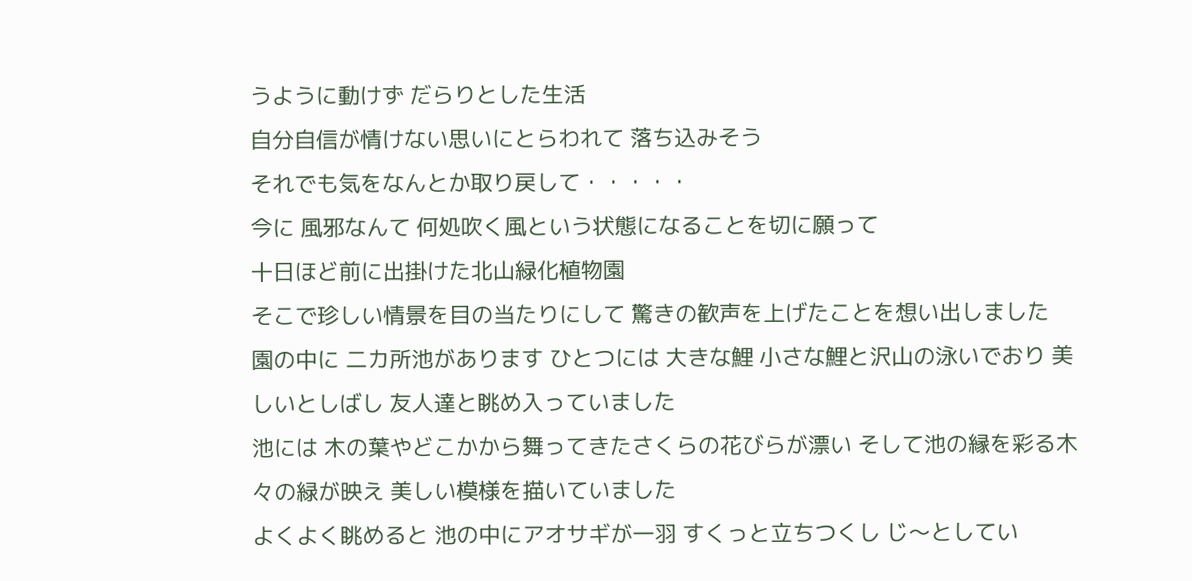うように動けず だらりとした生活
自分自信が情けない思いにとらわれて 落ち込みそう
それでも気をなんとか取り戻して・・・・・
今に 風邪なんて 何処吹く風という状態になることを切に願って
十日ほど前に出掛けた北山緑化植物園
そこで珍しい情景を目の当たりにして 驚きの歓声を上げたことを想い出しました
園の中に 二カ所池があります ひとつには 大きな鯉 小さな鯉と沢山の泳いでおり 美しいとしばし 友人達と眺め入っていました
池には 木の葉やどこかから舞ってきたさくらの花びらが漂い そして池の縁を彩る木々の緑が映え 美しい模様を描いていました
よくよく眺めると 池の中にアオサギが一羽 すくっと立ちつくし じ〜としてい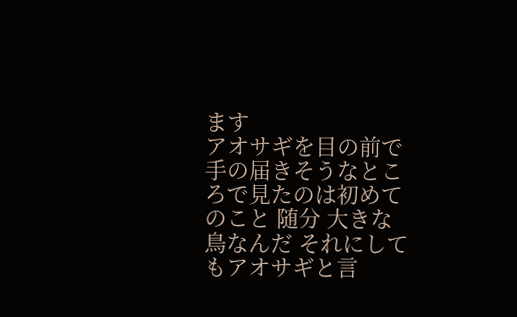ます
アオサギを目の前で 手の届きそうなところで見たのは初めてのこと 随分 大きな鳥なんだ それにしてもアオサギと言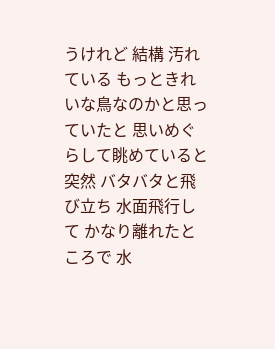うけれど 結構 汚れている もっときれいな鳥なのかと思っていたと 思いめぐらして眺めていると 突然 バタバタと飛び立ち 水面飛行して かなり離れたところで 水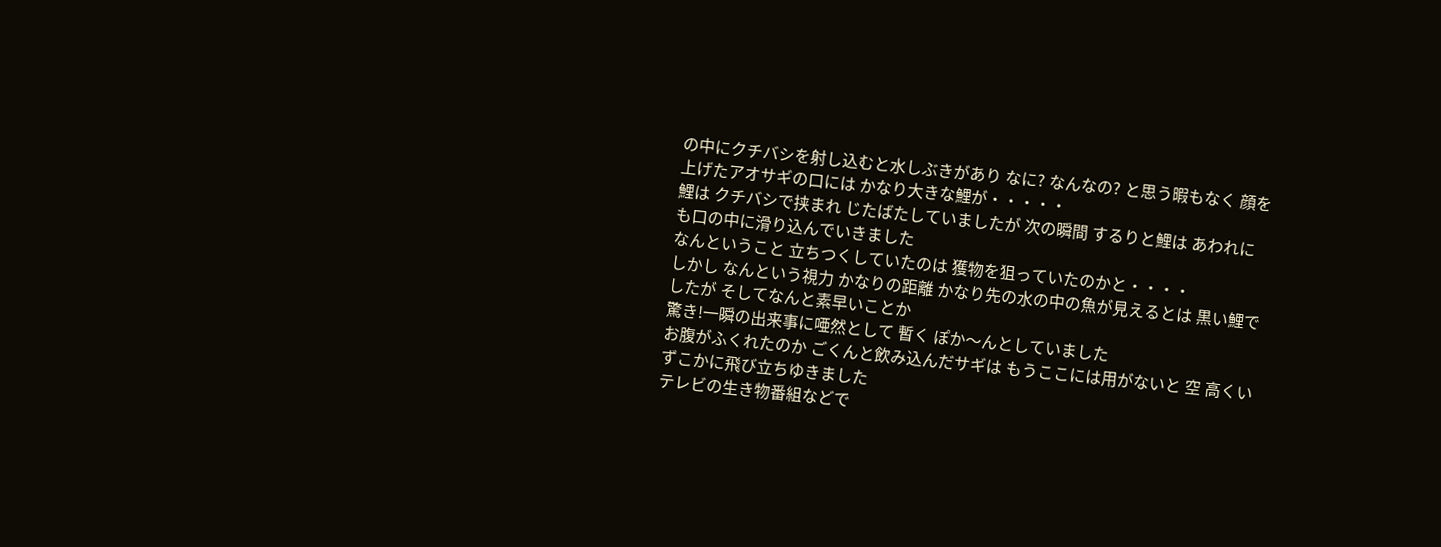の中にクチバシを射し込むと水しぶきがあり なに? なんなの? と思う暇もなく 顔を上げたアオサギの口には かなり大きな鯉が・・・・・
鯉は クチバシで挟まれ じたばたしていましたが 次の瞬間 するりと鯉は あわれにも口の中に滑り込んでいきました
なんということ 立ちつくしていたのは 獲物を狙っていたのかと・・・・
しかし なんという視力 かなりの距離 かなり先の水の中の魚が見えるとは 黒い鯉でしたが そしてなんと素早いことか
驚き!一瞬の出来事に唖然として 暫く ぽか〜んとしていました
お腹がふくれたのか ごくんと飲み込んだサギは もうここには用がないと 空 高くいずこかに飛び立ちゆきました
テレビの生き物番組などで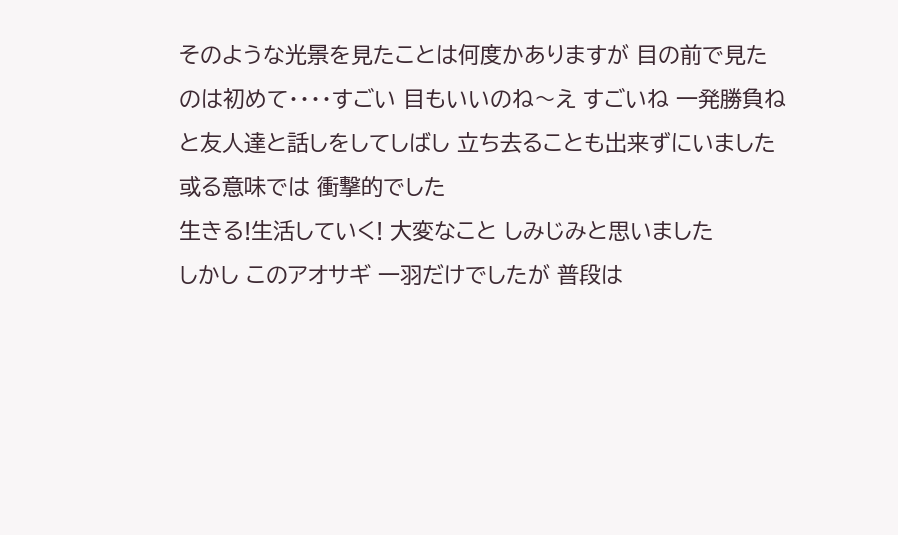そのような光景を見たことは何度かありますが 目の前で見たのは初めて・・・・すごい 目もいいのね〜え すごいね 一発勝負ね と友人達と話しをしてしばし 立ち去ることも出来ずにいました
或る意味では 衝撃的でした
生きる!生活していく! 大変なこと しみじみと思いました
しかし このアオサギ 一羽だけでしたが 普段は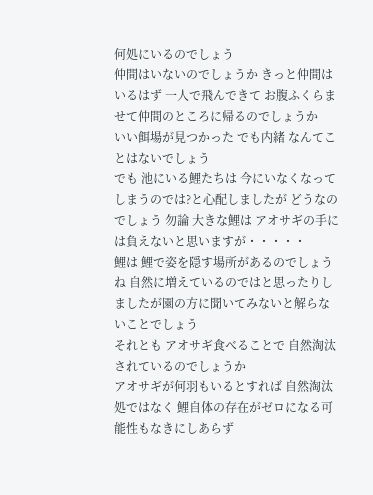何処にいるのでしょう
仲間はいないのでしょうか きっと仲間はいるはず 一人で飛んできて お腹ふくらませて仲間のところに帰るのでしょうか
いい餌場が見つかった でも内緒 なんてことはないでしょう
でも 池にいる鯉たちは 今にいなくなってしまうのでは?と心配しましたが どうなのでしょう 勿論 大きな鯉は アオサギの手には負えないと思いますが・・・・・
鯉は 鯉で姿を隠す場所があるのでしょうね 自然に増えているのではと思ったりしましたが園の方に聞いてみないと解らないことでしょう
それとも アオサギ食べることで 自然淘汰されているのでしょうか
アオサギが何羽もいるとすれば 自然淘汰処ではなく 鯉自体の存在がゼロになる可能性もなきにしあらず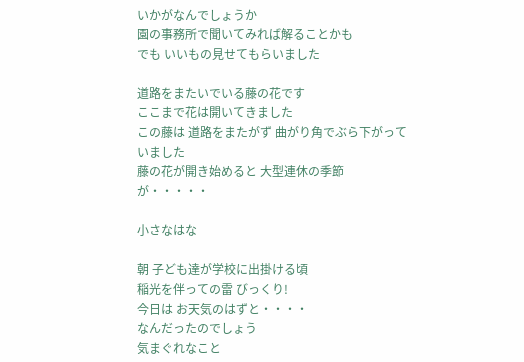いかがなんでしょうか
園の事務所で聞いてみれば解ることかも
でも いいもの見せてもらいました

道路をまたいでいる藤の花です
ここまで花は開いてきました
この藤は 道路をまたがず 曲がり角でぶら下がっていました
藤の花が開き始めると 大型連休の季節が・・・・・

小さなはな

朝 子ども達が学校に出掛ける頃
稲光を伴っての雷 びっくり!
今日は お天気のはずと・・・・
なんだったのでしょう
気まぐれなこと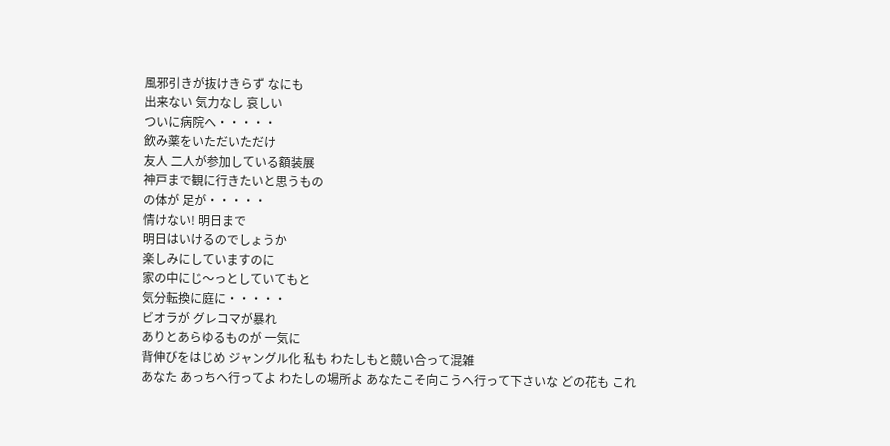風邪引きが抜けきらず なにも
出来ない 気力なし 哀しい
ついに病院へ・・・・・
飲み薬をいただいただけ
友人 二人が参加している額装展
神戸まで観に行きたいと思うもの
の体が 足が・・・・・
情けない! 明日まで
明日はいけるのでしょうか
楽しみにしていますのに
家の中にじ〜っとしていてもと
気分転換に庭に・・・・・
ビオラが グレコマが暴れ
ありとあらゆるものが 一気に
背伸びをはじめ ジャングル化 私も わたしもと競い合って混雑
あなた あっちへ行ってよ わたしの場所よ あなたこそ向こうへ行って下さいな どの花も これ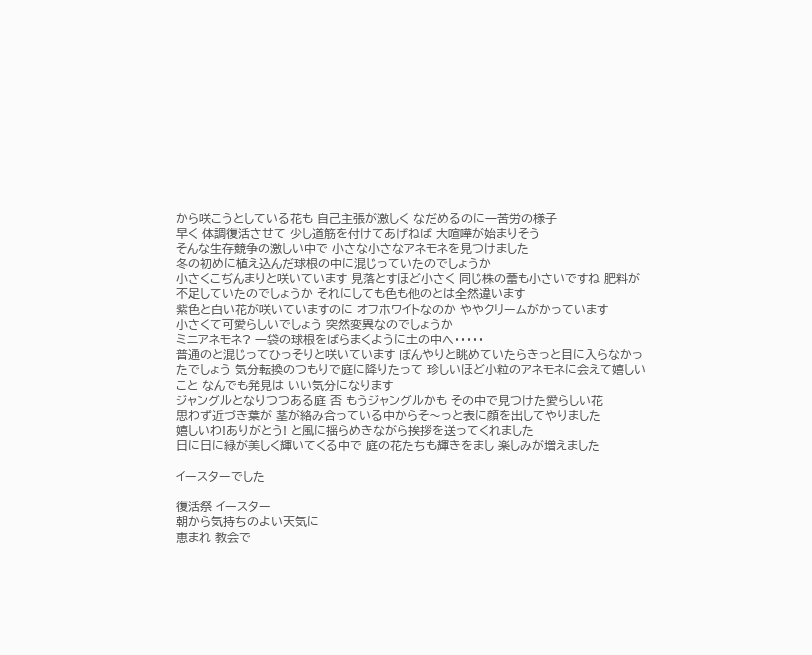から咲こうとしている花も 自己主張が激しく なだめるのに一苦労の様子
早く 体調復活させて 少し道筋を付けてあげねば 大喧嘩が始まりそう
そんな生存競争の激しい中で 小さな小さなアネモネを見つけました
冬の初めに植え込んだ球根の中に混じっていたのでしょうか
小さくこぢんまりと咲いています 見落とすほど小さく 同じ株の蕾も小さいですね 肥料が不足していたのでしょうか それにしても色も他のとは全然違います
紫色と白い花が咲いていますのに オフホワイトなのか ややクリームがかっています
小さくて可愛らしいでしょう 突然変異なのでしょうか
ミニアネモネ? 一袋の球根をばらまくように土の中へ・・・・・
普通のと混じってひっそりと咲いています ぼんやりと眺めていたらきっと目に入らなかったでしょう 気分転換のつもりで庭に降りたって 珍しいほど小粒のアネモネに会えて嬉しいこと なんでも発見は いい気分になります
ジャングルとなりつつある庭 否 もうジャングルかも その中で見つけた愛らしい花
思わず近づき葉が 茎が絡み合っている中からそ〜っと表に顔を出してやりました
嬉しいわ!ありがとう! と風に揺らめきながら挨拶を送ってくれました
日に日に緑が美しく輝いてくる中で 庭の花たちも輝きをまし 楽しみが増えました

イースターでした

復活祭 イースター
朝から気持ちのよい天気に
恵まれ 教会で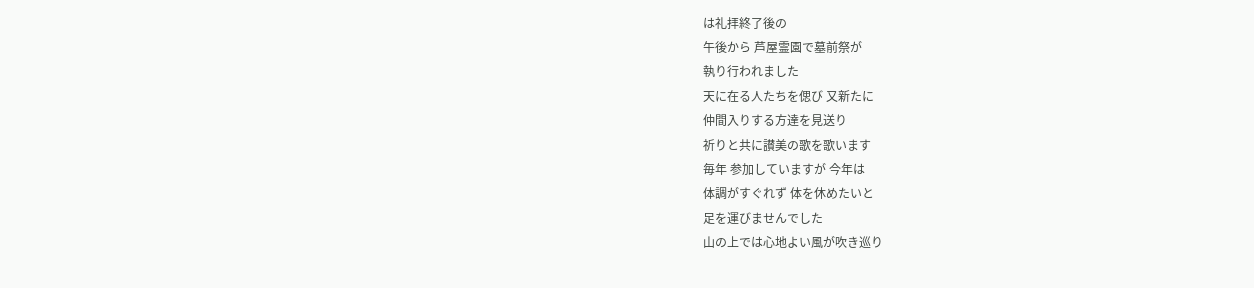は礼拝終了後の
午後から 芦屋霊園で墓前祭が
執り行われました
天に在る人たちを偲び 又新たに
仲間入りする方達を見送り
祈りと共に讃美の歌を歌います
毎年 参加していますが 今年は
体調がすぐれず 体を休めたいと
足を運びませんでした
山の上では心地よい風が吹き巡り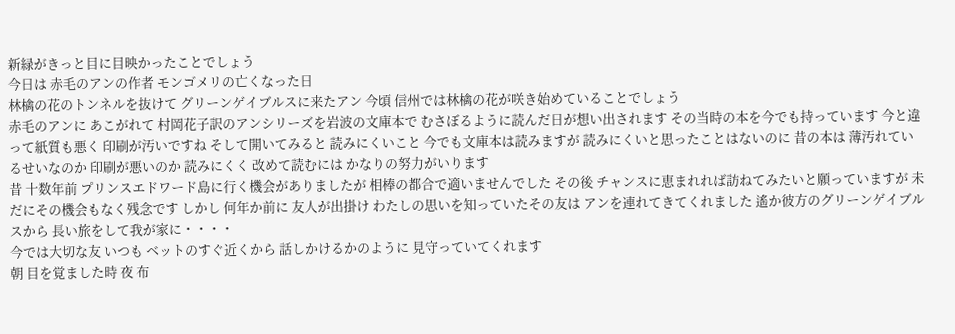新緑がきっと目に目映かったことでしょう
今日は 赤毛のアンの作者 モンゴメリの亡くなった日
林檎の花のトンネルを抜けて グリーンゲイブルスに来たアン 今頃 信州では林檎の花が咲き始めていることでしょう
赤毛のアンに あこがれて 村岡花子訳のアンシリーズを岩波の文庫本で むさぼるように読んだ日が想い出されます その当時の本を今でも持っています 今と違って紙質も悪く 印刷が汚いですね そして開いてみると 読みにくいこと 今でも文庫本は読みますが 読みにくいと思ったことはないのに 昔の本は 薄汚れているせいなのか 印刷が悪いのか 読みにくく 改めて読むには かなりの努力がいります
昔 十数年前 プリンスエドワード島に行く機会がありましたが 相棒の都合で適いませんでした その後 チャンスに恵まれれば訪ねてみたいと願っていますが 未だにその機会もなく残念です しかし 何年か前に 友人が出掛け わたしの思いを知っていたその友は アンを連れてきてくれました 遙か彼方のグリーンゲイブルスから 長い旅をして我が家に・・・・
今では大切な友 いつも ベットのすぐ近くから 話しかけるかのように 見守っていてくれます
朝 目を覚ました時 夜 布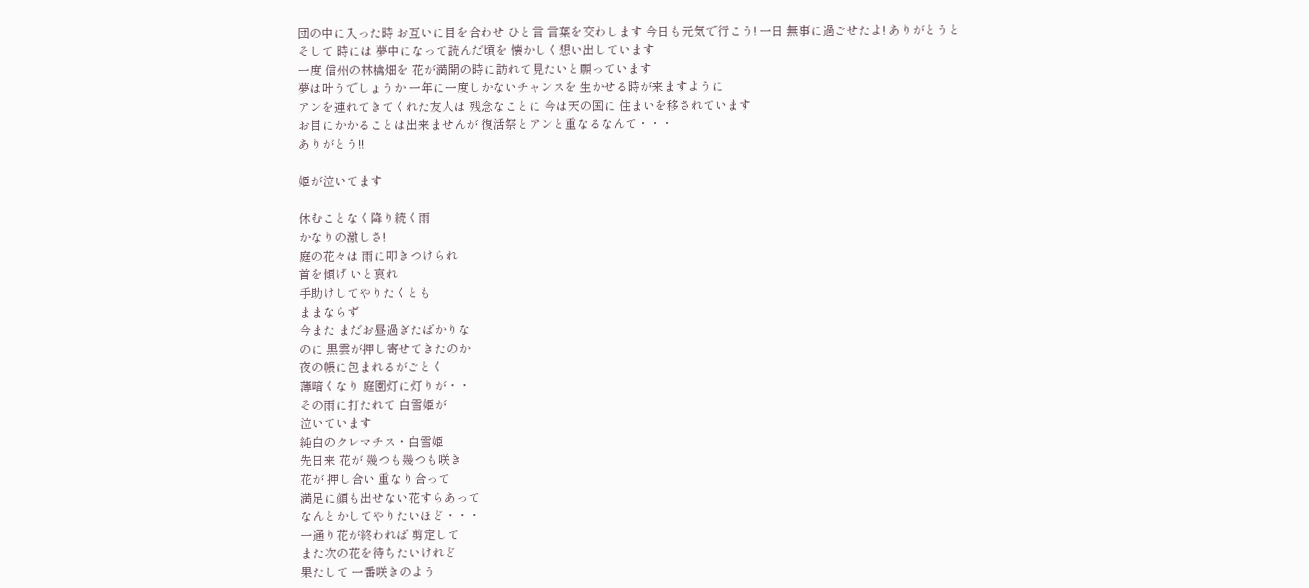団の中に入った時 お互いに目を合わせ ひと言 言葉を交わします 今日も元気で行こう! 一日 無事に過ごせたよ! ありがとうと
そして 時には 夢中になって読んだ頃を 懐かしく想い出しています
一度 信州の林檎畑を 花が満開の時に訪れて見たいと願っています
夢は叶うでしょうか 一年に一度しかないチャンスを 生かせる時が来ますように
アンを連れてきてくれた友人は 残念なことに 今は天の国に 住まいを移されています
お目にかかることは出来ませんが 復活祭とアンと重なるなんて・・・
ありがとう!!

姫が泣いてます

休むことなく降り続く雨
かなりの激しさ!
庭の花々は 雨に叩きつけられ
首を傾げ いと哀れ
手助けしてやりたくとも
ままならず
今また まだお昼過ぎたばかりな
のに 黒雲が押し寄せてきたのか
夜の帳に包まれるがごとく
薄暗くなり 庭園灯に灯りが・・
その雨に打たれて 白雪姫が
泣いています
純白のクレマチス・白雪姫
先日来 花が 幾つも幾つも咲き
花が 押し合い 重なり合って
満足に顔も出せない花すらあって
なんとかしてやりたいほど・・・
一通り花が終われば 剪定して
また次の花を待ちたいけれど
果たして 一番咲きのよう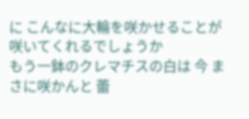に こんなに大輪を咲かせることが 咲いてくれるでしょうか
もう一鉢のクレマチスの白は 今 まさに咲かんと 蕾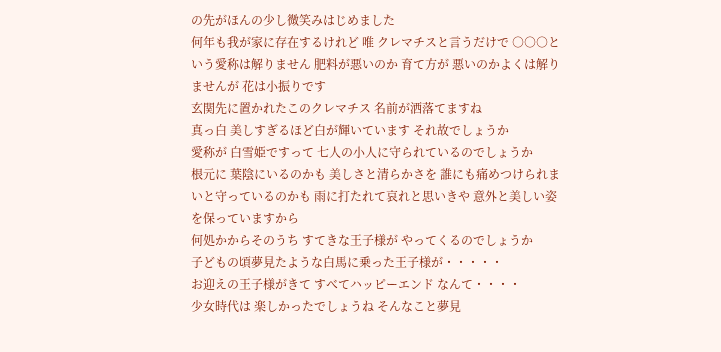の先がほんの少し微笑みはじめました
何年も我が家に存在するけれど 唯 クレマチスと言うだけで ○○○という愛称は解りません 肥料が悪いのか 育て方が 悪いのかよくは解りませんが 花は小振りです
玄関先に置かれたこのクレマチス 名前が洒落てますね
真っ白 美しすぎるほど白が輝いています それ故でしょうか
愛称が 白雪姫ですって 七人の小人に守られているのでしょうか
根元に 葉陰にいるのかも 美しさと清らかさを 誰にも痛めつけられまいと守っているのかも 雨に打たれて哀れと思いきや 意外と美しい姿を保っていますから
何処かからそのうち すてきな王子様が やってくるのでしょうか
子どもの頃夢見たような白馬に乗った王子様が・・・・・
お迎えの王子様がきて すべてハッピーエンド なんて・・・・
少女時代は 楽しかったでしょうね そんなこと夢見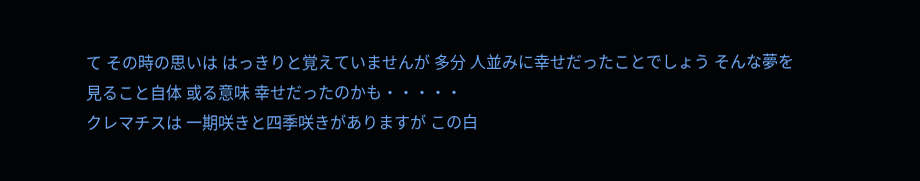て その時の思いは はっきりと覚えていませんが 多分 人並みに幸せだったことでしょう そんな夢を見ること自体 或る意味 幸せだったのかも・・・・・
クレマチスは 一期咲きと四季咲きがありますが この白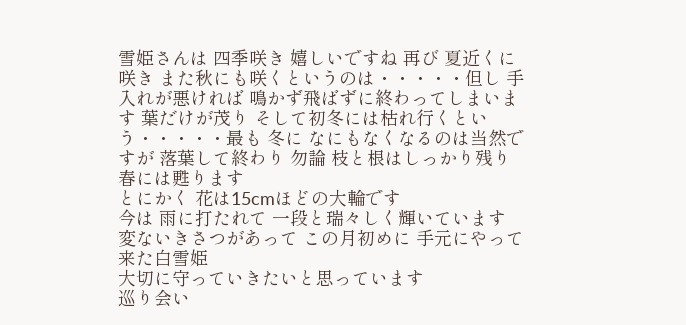雪姫さんは 四季咲き 嬉しいですね 再び 夏近くに咲き また秋にも咲くというのは・・・・・但し 手入れが悪ければ 鳴かず飛ばずに終わってしまいます 葉だけが茂り そして初冬には枯れ行くという・・・・・最も 冬に なにもなくなるのは当然ですが 落葉して終わり 勿論 枝と根はしっかり残り春には甦ります
とにかく 花は15cmほどの大輪です
今は 雨に打たれて 一段と瑞々しく輝いています
変ないきさつがあって この月初めに 手元にやって来た白雪姫
大切に守っていきたいと思っています
巡り会い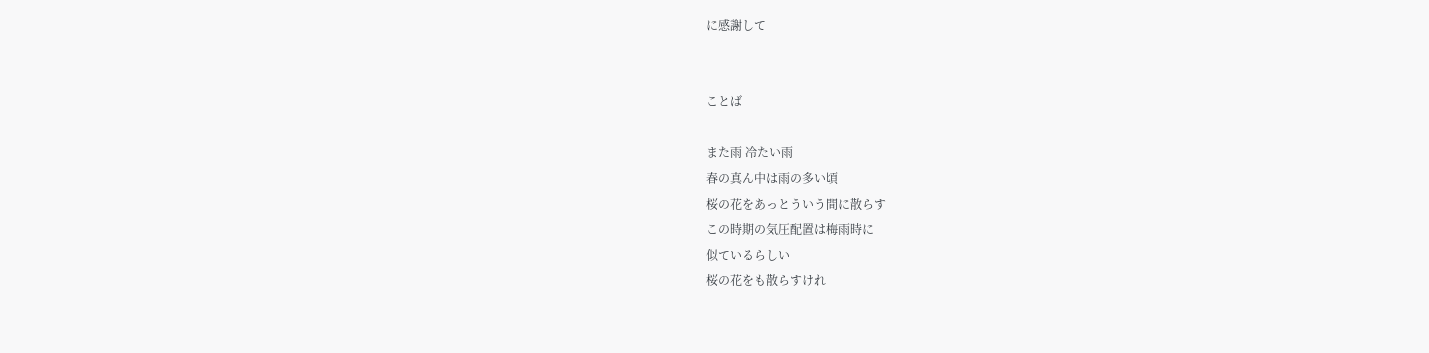に感謝して


ことば

また雨 冷たい雨
春の真ん中は雨の多い頃
桜の花をあっとういう間に散らす
この時期の気圧配置は梅雨時に
似ているらしい
桜の花をも散らすけれ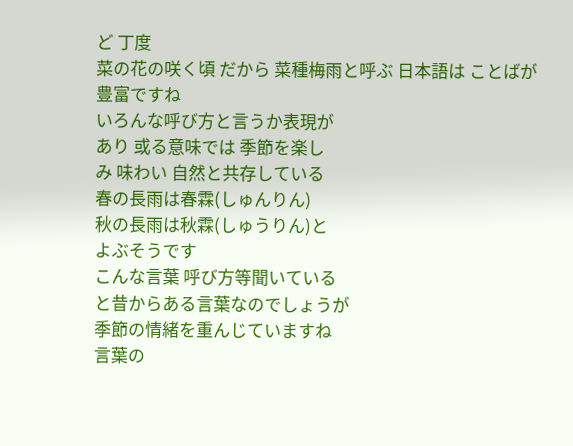ど 丁度
菜の花の咲く頃 だから 菜種梅雨と呼ぶ 日本語は ことばが豊富ですね
いろんな呼び方と言うか表現が
あり 或る意味では 季節を楽し
み 味わい 自然と共存している
春の長雨は春霖(しゅんりん)
秋の長雨は秋霖(しゅうりん)と
よぶそうです
こんな言葉 呼び方等聞いている
と昔からある言葉なのでしょうが
季節の情緒を重んじていますね
言葉の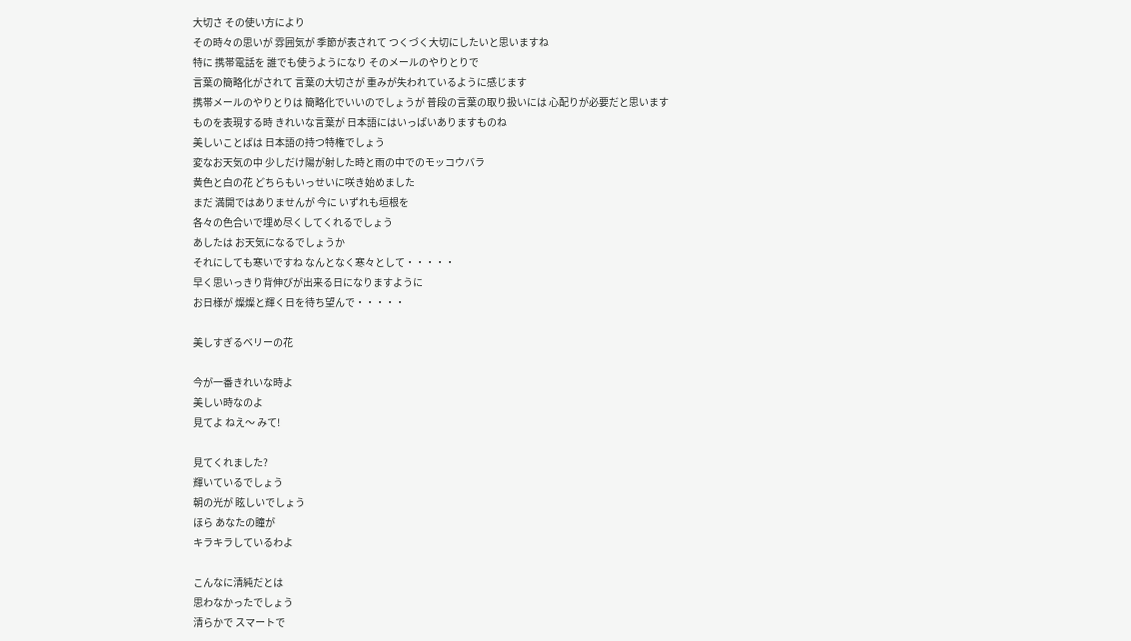大切さ その使い方により
その時々の思いが 雰囲気が 季節が表されて つくづく大切にしたいと思いますね
特に 携帯電話を 誰でも使うようになり そのメールのやりとりで
言葉の簡略化がされて 言葉の大切さが 重みが失われているように感じます
携帯メールのやりとりは 簡略化でいいのでしょうが 普段の言葉の取り扱いには 心配りが必要だと思います
ものを表現する時 きれいな言葉が 日本語にはいっぱいありますものね
美しいことばは 日本語の持つ特権でしょう
変なお天気の中 少しだけ陽が射した時と雨の中でのモッコウバラ
黄色と白の花 どちらもいっせいに咲き始めました
まだ 満開ではありませんが 今に いずれも垣根を
各々の色合いで埋め尽くしてくれるでしょう
あしたは お天気になるでしょうか
それにしても寒いですね なんとなく寒々として・・・・・
早く思いっきり背伸びが出来る日になりますように
お日様が 燦燦と輝く日を待ち望んで・・・・・

美しすぎるベリーの花

今が一番きれいな時よ
美しい時なのよ
見てよ ねえ〜 みて!

見てくれました?
輝いているでしょう
朝の光が 眩しいでしょう
ほら あなたの瞳が
キラキラしているわよ

こんなに清純だとは
思わなかったでしょう
清らかで スマートで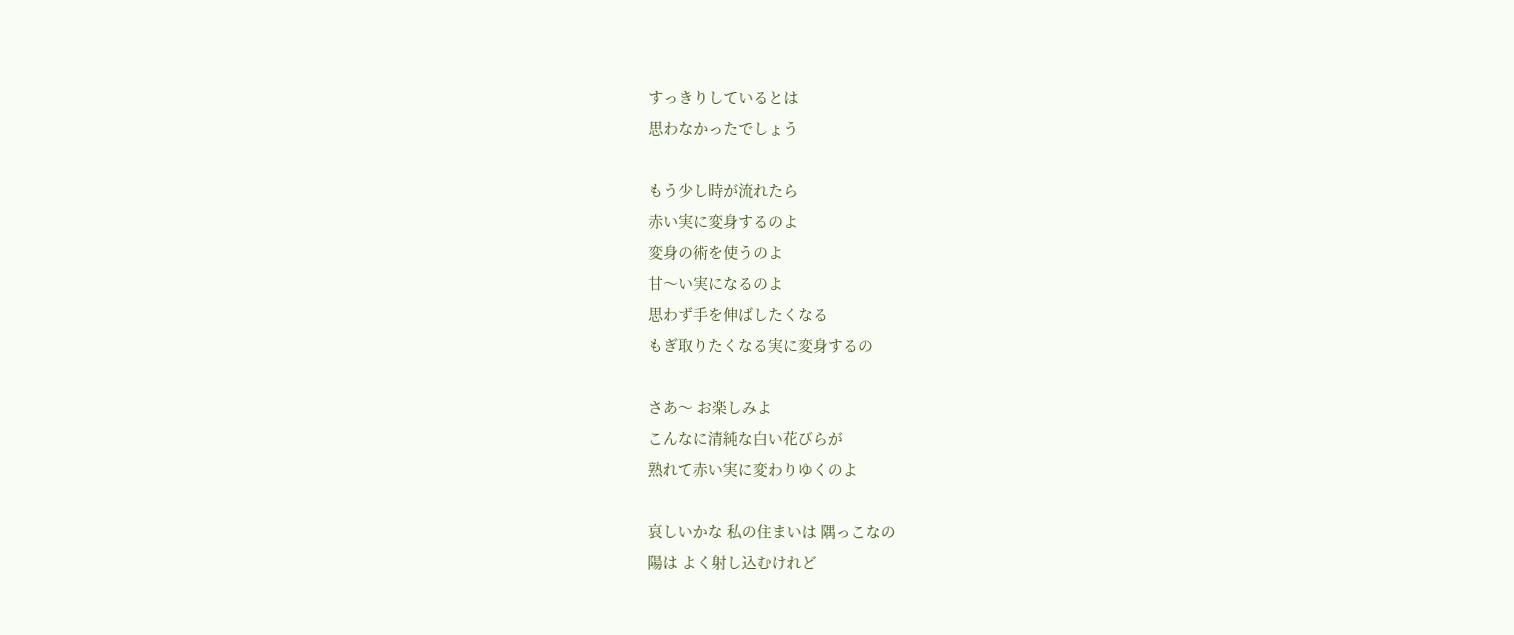すっきりしているとは
思わなかったでしょう

もう少し時が流れたら
赤い実に変身するのよ
変身の術を使うのよ
甘〜い実になるのよ
思わず手を伸ばしたくなる
もぎ取りたくなる実に変身するの

さあ〜 お楽しみよ
こんなに清純な白い花びらが
熟れて赤い実に変わりゆくのよ

哀しいかな 私の住まいは 隅っこなの
陽は よく射し込むけれど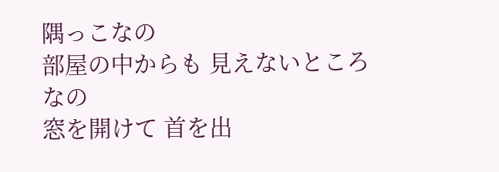隅っこなの
部屋の中からも 見えないところなの
窓を開けて 首を出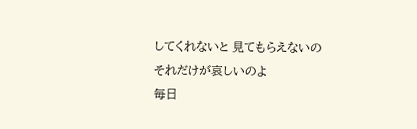してくれないと 見てもらえないの
それだけが哀しいのよ
毎日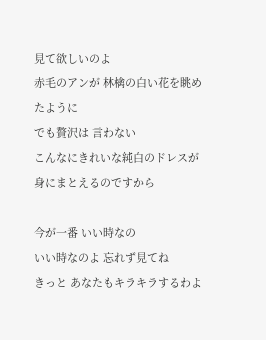見て欲しいのよ
赤毛のアンが 林檎の白い花を眺めたように
でも贅沢は 言わない
こんなにきれいな純白のドレスが 身にまとえるのですから

今が一番 いい時なの
いい時なのよ 忘れず見てね
きっと あなたもキラキラするわよ